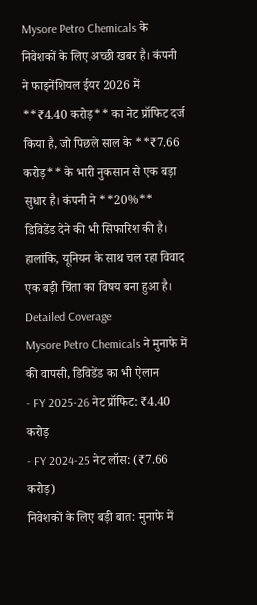Mysore Petro Chemicals के निवेशकों के लिए अच्छी खबर है। कंपनी ने फाइनेंशियल ईयर 2026 में **₹4.40 करोड़** का नेट प्रॉफिट दर्ज किया है, जो पिछले साल के **₹7.66 करोड़** के भारी नुकसान से एक बड़ा सुधार है। कंपनी ने **20%** डिविडेंड देने की भी सिफारिश की है। हालांकि, यूनियन के साथ चल रहा विवाद एक बड़ी चिंता का विषय बना हुआ है।
Detailed Coverage
Mysore Petro Chemicals ने मुनाफे में की वापसी, डिविडेंड का भी ऐलान
- FY 2025-26 नेट प्रॉफिट: ₹4.40 करोड़
- FY 2024-25 नेट लॉस: (₹7.66 करोड़)
निवेशकों के लिए बड़ी बात: मुनाफे में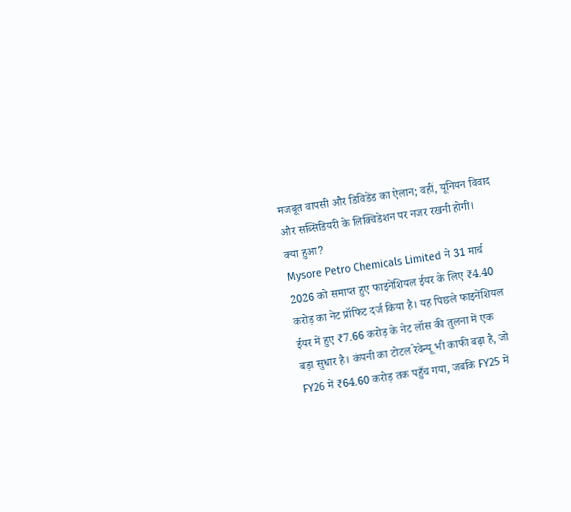मजबूत वापसी और डिविडेंड का ऐलान; वहीं, यूनियन विवाद और सब्सिडियरी के लिक्विडेशन पर नजर रखनी होगी।
क्या हुआ?
Mysore Petro Chemicals Limited ने 31 मार्च 2026 को समाप्त हुए फाइनेंशियल ईयर के लिए ₹4.40 करोड़ का नेट प्रॉफिट दर्ज किया है। यह पिछले फाइनेंशियल ईयर में हुए ₹7.66 करोड़ के नेट लॉस की तुलना में एक बड़ा सुधार है। कंपनी का टोटल रेवेन्यू भी काफी बढ़ा है, जो FY26 में ₹64.60 करोड़ तक पहुँच गया, जबकि FY25 में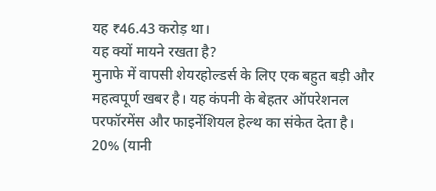यह ₹46.43 करोड़ था।
यह क्यों मायने रखता है?
मुनाफे में वापसी शेयरहोल्डर्स के लिए एक बहुत बड़ी और महत्वपूर्ण खबर है। यह कंपनी के बेहतर ऑपरेशनल परफॉरमेंस और फाइनेंशियल हेल्थ का संकेत देता है। 20% (यानी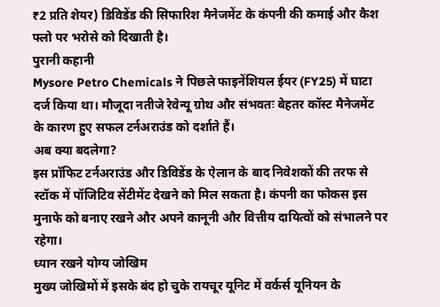₹2 प्रति शेयर) डिविडेंड की सिफारिश मैनेजमेंट के कंपनी की कमाई और कैश फ्लो पर भरोसे को दिखाती है।
पुरानी कहानी
Mysore Petro Chemicals ने पिछले फाइनेंशियल ईयर (FY25) में घाटा दर्ज किया था। मौजूदा नतीजे रेवेन्यू ग्रोथ और संभवतः बेहतर कॉस्ट मैनेजमेंट के कारण हुए सफल टर्नअराउंड को दर्शाते हैं।
अब क्या बदलेगा?
इस प्रॉफिट टर्नअराउंड और डिविडेंड के ऐलान के बाद निवेशकों की तरफ से स्टॉक में पॉजिटिव सेंटीमेंट देखने को मिल सकता है। कंपनी का फोकस इस मुनाफे को बनाए रखने और अपने कानूनी और वित्तीय दायित्वों को संभालने पर रहेगा।
ध्यान रखने योग्य जोखिम
मुख्य जोखिमों में इसके बंद हो चुके रायचूर यूनिट में वर्कर्स यूनियन के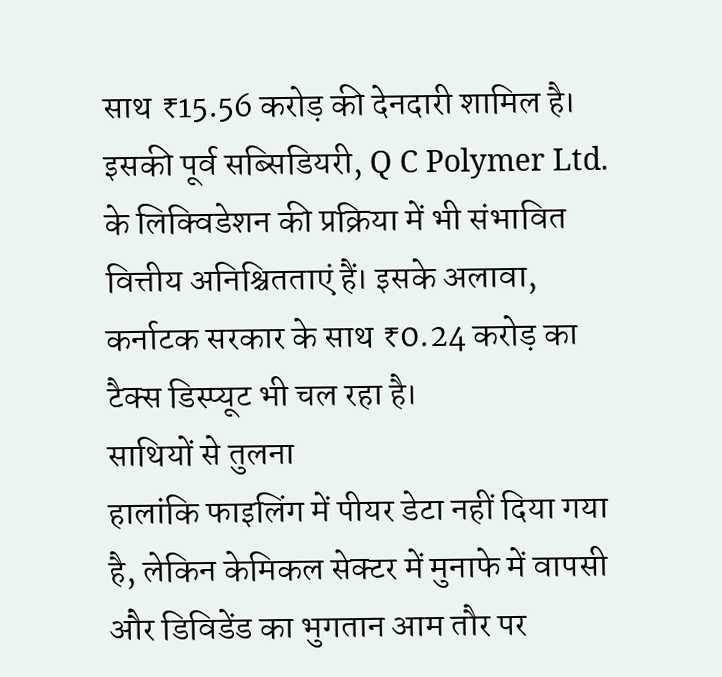साथ ₹15.56 करोड़ की देनदारी शामिल है। इसकी पूर्व सब्सिडियरी, Q C Polymer Ltd. के लिक्विडेशन की प्रक्रिया में भी संभावित वित्तीय अनिश्चितताएं हैं। इसके अलावा, कर्नाटक सरकार के साथ ₹0.24 करोड़ का टैक्स डिस्प्यूट भी चल रहा है।
साथियों से तुलना
हालांकि फाइलिंग में पीयर डेटा नहीं दिया गया है, लेकिन केमिकल सेक्टर में मुनाफे में वापसी और डिविडेंड का भुगतान आम तौर पर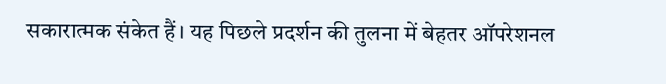सकारात्मक संकेत हैं। यह पिछले प्रदर्शन की तुलना में बेहतर ऑपरेशनल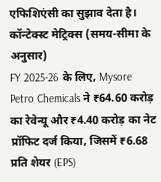एफिशिएंसी का सुझाव देता है।
कॉन्टेक्स्ट मेट्रिक्स (समय-सीमा के अनुसार)
FY 2025-26 के लिए, Mysore Petro Chemicals ने ₹64.60 करोड़ का रेवेन्यू और ₹4.40 करोड़ का नेट प्रॉफिट दर्ज किया, जिसमें ₹6.68 प्रति शेयर (EPS)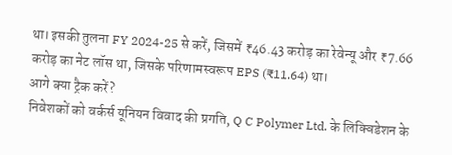था। इसकी तुलना FY 2024-25 से करें, जिसमें ₹46.43 करोड़ का रेवेन्यू और ₹7.66 करोड़ का नेट लॉस था, जिसके परिणामस्वरूप EPS (₹11.64) था।
आगे क्या ट्रैक करें?
निवेशकों को वर्कर्स यूनियन विवाद की प्रगति, Q C Polymer Ltd. के लिक्विडेशन के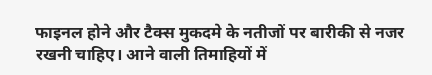फाइनल होने और टैक्स मुकदमे के नतीजों पर बारीकी से नजर रखनी चाहिए। आने वाली तिमाहियों में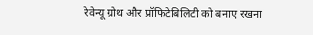रेवेन्यू ग्रोथ और प्रॉफिटेबिलिटी को बनाए रखना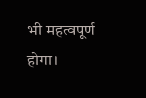भी महत्वपूर्ण होगा।